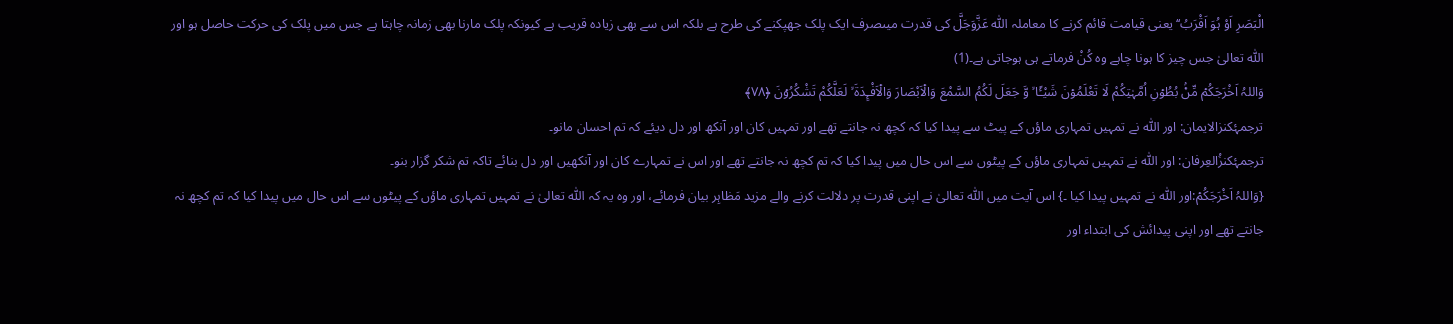الْبَصَرِ اَوْ ہُوَ اَقْرَبُ‘‘یعنی قیامت قائم کرنے کا معاملہ اللّٰہ عَزَّوَجَلَّ کی قدرت میںصرف ایک پلک جھپکنے کی طرح ہے بلکہ اس سے بھی زیادہ قریب ہے کیونکہ پلک مارنا بھی زمانہ چاہتا ہے جس میں پلک کی حرکت حاصل ہو اور اللّٰہ تعالیٰ جس چیز کا ہونا چاہے وہ کُنْ فرماتے ہی ہوجاتی ہے۔(1)
وَاللہُ اَخْرَجَکُمۡ مِّنۡۢ بُطُوۡنِ اُمَّہٰتِکُمْ لَا تَعْلَمُوۡنَ شَیْـًٔا ۙ وَّ جَعَلَ لَکُمُ السَّمْعَ وَالۡاَبْصَارَ وَالۡاَفْـِٕدَۃَ ۙ لَعَلَّکُمْ تَشْکُرُوۡنَ ﴿۷۸﴾
ترجمۂکنزالایمان: اور اللّٰہ نے تمہیں تمہاری ماؤں کے پیٹ سے پیدا کیا کہ کچھ نہ جانتے تھے اور تمہیں کان اور آنکھ اور دل دیئے کہ تم احسان مانو۔
ترجمۂکنزُالعِرفان: اور اللّٰہ نے تمہیں تمہاری ماؤں کے پیٹوں سے اس حال میں پیدا کیا کہ تم کچھ نہ جانتے تھے اور اس نے تمہارے کان اور آنکھیں اور دل بنائے تاکہ تم شکر گزار بنو۔
{وَاللہُ اَخْرَجَکُمۡ:اور اللّٰہ نے تمہیں پیدا کیا ۔} اس آیت میں اللّٰہ تعالیٰ نے اپنی قدرت پر دلالت کرنے والے مزید مَظاہِر بیان فرمائے، اور وہ یہ کہ اللّٰہ تعالیٰ نے تمہیں تمہاری ماؤں کے پیٹوں سے اس حال میں پیدا کیا کہ تم کچھ نہ جانتے تھے اور اپنی پیدائش کی ابتداء اور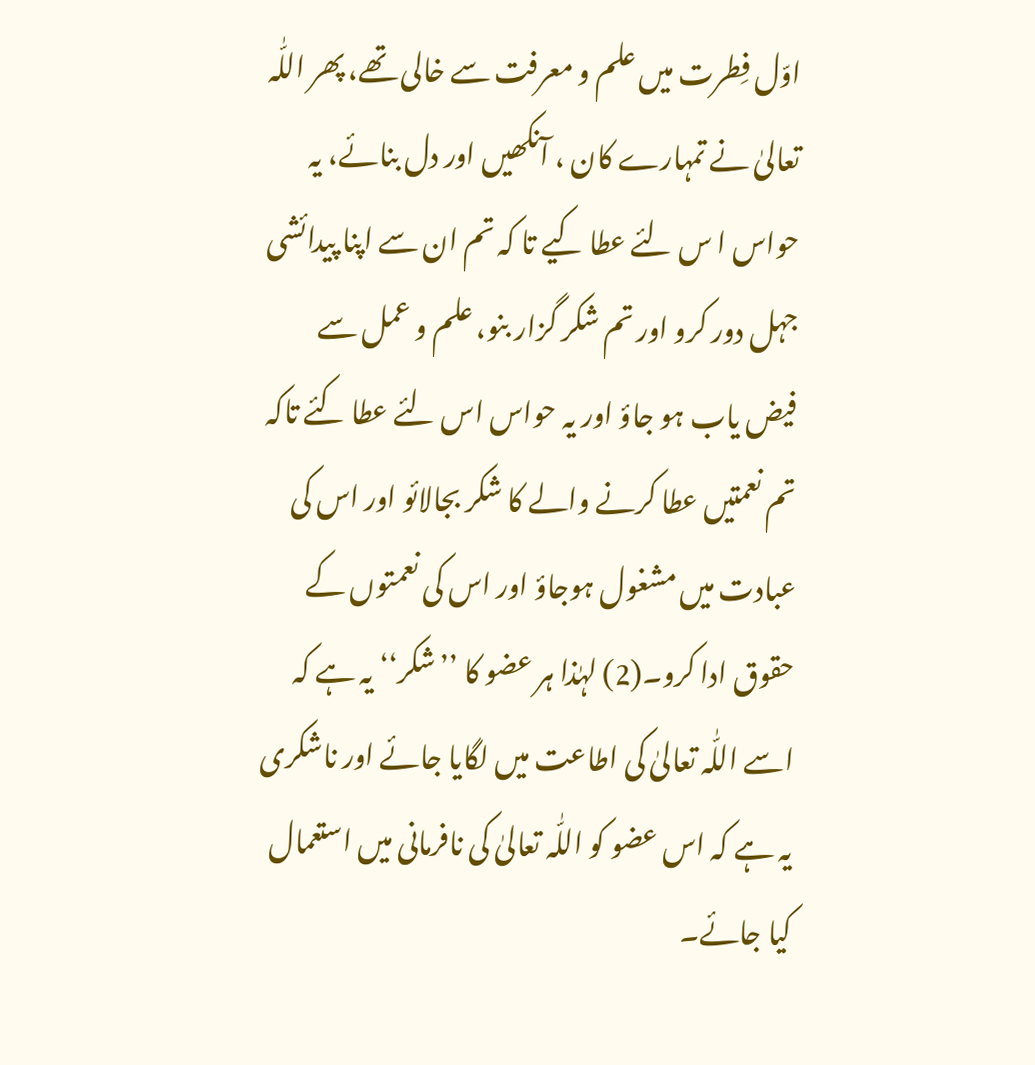اوّل فِطرت میں علم و معرفت سے خالی تھے، پھر اللّٰہ تعالیٰ نے تمہارے کان ، آنکھیں اور دل بنائے، یہ حواس ا س لئے عطا کیے تا کہ تم ان سے اپنا پیدائشی جہل دور کرو اور تم شکر گزار بنو، علم و عمل سے فیض یاب ہو جاؤ اور یہ حواس اس لئے عطا کئے تاکہ تم نعمتیں عطا کرنے والے کا شکر بجالائو اور اس کی عبادت میں مشغول ہوجاؤ اور اس کی نعمتوں کے حقوق ادا کرو۔(2) لہٰذا ہر عضو کا ’’شکر‘‘ یہ ہے کہ اسے اللّٰہ تعالیٰ کی اطاعت میں لگایا جائے اور ناشکری یہ ہے کہ اس عضو کو اللّٰہ تعالیٰ کی نافرمانی میں استعمال کیا جائے۔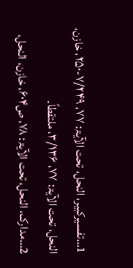1…تفسیرکبیر، النحل، تحت الآیۃ: ۷۷، ۷/۲۴۹-۲۵۰، خازن، النحل، تحت الآیۃ: ۷۷، ۳/۱۳۶، ملتقطاً۔
2…مدارک، النحل، تحت الآیۃ: ۷۸، ص۶۰۴، خازن، النحل،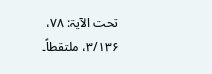تحت الآیۃ: ۷۸، ۳/۱۳۶، ملتقطاً۔